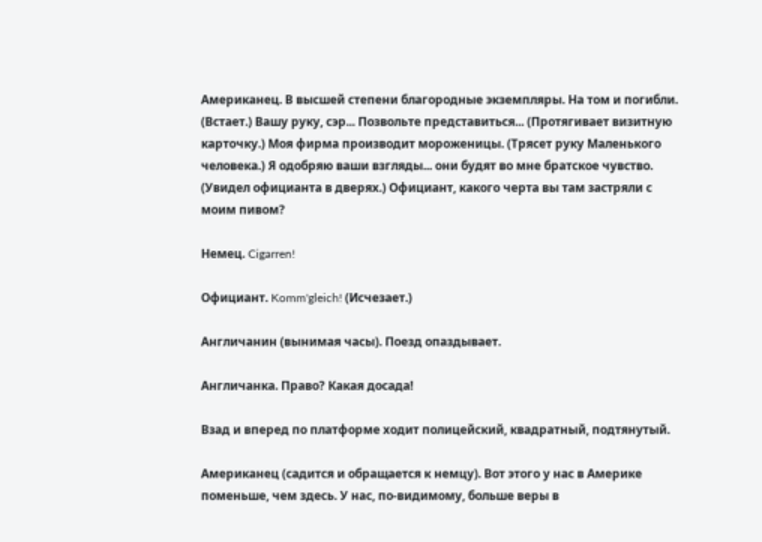Американец. В высшей степени благородные экземпляры. На том и погибли. (Встает.) Вашу руку, сэр... Позвольте представиться... (Протягивает визитную карточку.) Моя фирма производит мороженицы. (Трясет руку Маленького человека.) Я одобряю ваши взгляды... они будят во мне братское чувство. (Увидел официанта в дверях.) Официант, какого черта вы там застряли с моим пивом?

Немец. Cigarren!

Официант. Komm'gleich! (Исчезает.)

Англичанин (вынимая часы). Поезд опаздывает.

Англичанка. Право? Какая досада!

Взад и вперед по платформе ходит полицейский, квадратный, подтянутый.

Американец (садится и обращается к немцу). Вот этого у нас в Америке поменьше, чем здесь. У нас, по-видимому, больше веры в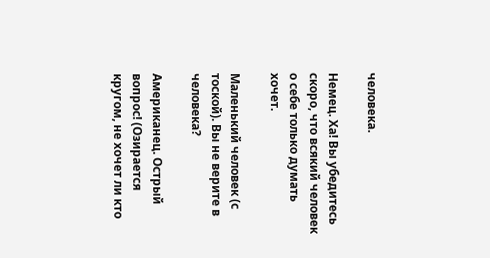человека.

Немец. Ха! Вы убедитесь скоро, что всякий человек о себе только думать хочет.

Маленький человек (с тоской). Вы не верите в человека?

Американец. Острый вопрос! (Озирается кругом, не хочет ли кто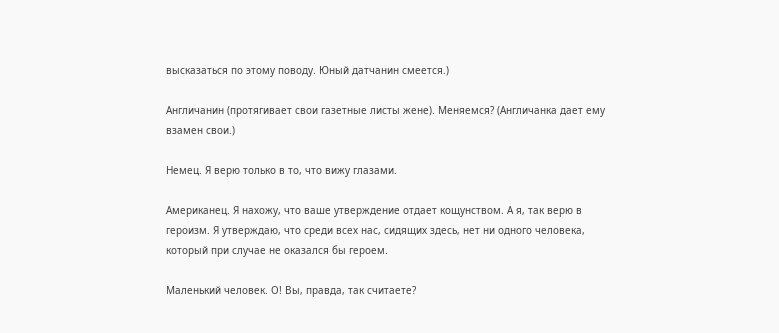высказаться по этому поводу. Юный датчанин смеется.)

Англичанин (протягивает свои газетные листы жене). Меняемся? (Англичанка дает ему взамен свои.)

Немец. Я верю только в то, что вижу глазами.

Американец. Я нахожу, что ваше утверждение отдает кощунством. А я, так верю в героизм. Я утверждаю, что среди всех нас, сидящих здесь, нет ни одного человека, который при случае не оказался бы героем.

Маленький человек. О! Вы, правда, так считаете?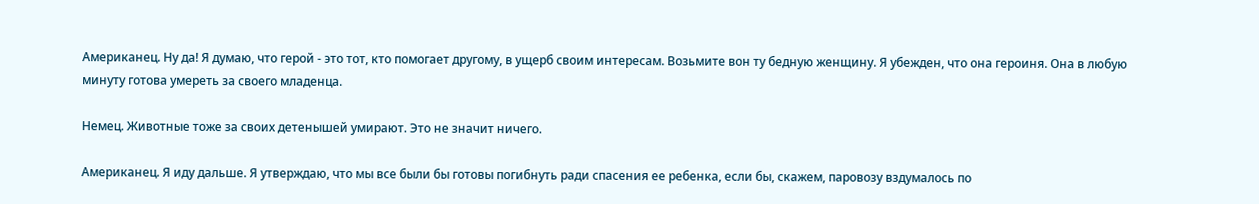Американец. Ну да! Я думаю, что герой - это тот, кто помогает другому, в ущерб своим интересам. Возьмите вон ту бедную женщину. Я убежден, что она героиня. Она в любую минуту готова умереть за своего младенца.

Немец. Животные тоже за своих детенышей умирают. Это не значит ничего.

Американец. Я иду дальше. Я утверждаю, что мы все были бы готовы погибнуть ради спасения ее ребенка, если бы, скажем, паровозу вздумалось по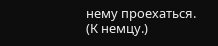нему проехаться. (К немцу.)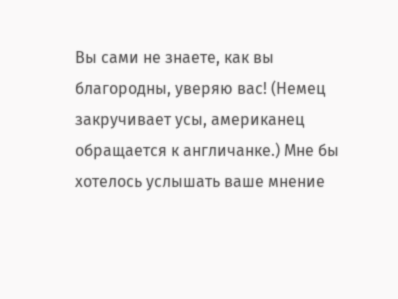Вы сами не знаете, как вы благородны, уверяю вас! (Немец закручивает усы, американец обращается к англичанке.) Мне бы хотелось услышать ваше мнение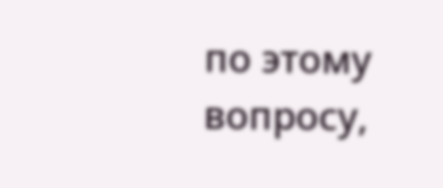по этому вопросу,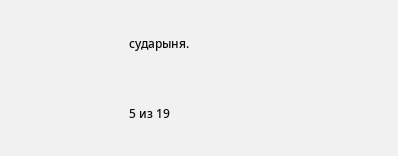сударыня.



5 из 19